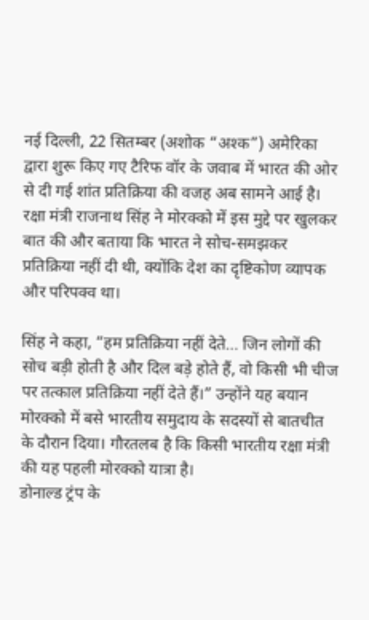नई दिल्ली, 22 सितम्बर (अशोक “अश्क”) अमेरिका द्वारा शुरू किए गए टैरिफ वॉर के जवाब में भारत की ओर से दी गई शांत प्रतिक्रिया की वजह अब सामने आई है। रक्षा मंत्री राजनाथ सिंह ने मोरक्को में इस मुद्दे पर खुलकर बात की और बताया कि भारत ने सोच-समझकर प्रतिक्रिया नहीं दी थी, क्योंकि देश का दृष्टिकोण व्यापक और परिपक्व था।

सिंह ने कहा, “हम प्रतिक्रिया नहीं देते… जिन लोगों की सोच बड़ी होती है और दिल बड़े होते हैं, वो किसी भी चीज पर तत्काल प्रतिक्रिया नहीं देते हैं।” उन्होंने यह बयान मोरक्को में बसे भारतीय समुदाय के सदस्यों से बातचीत के दौरान दिया। गौरतलब है कि किसी भारतीय रक्षा मंत्री की यह पहली मोरक्को यात्रा है।
डोनाल्ड ट्रंप के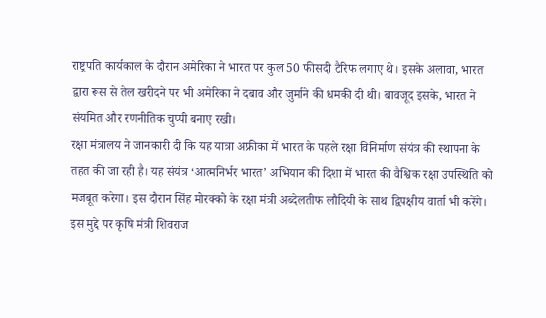राष्ट्रपति कार्यकाल के दौरान अमेरिका ने भारत पर कुल 50 फीसदी टैरिफ लगाए थे। इसके अलावा, भारत द्वारा रूस से तेल खरीदने पर भी अमेरिका ने दबाव और जुर्माने की धमकी दी थी। बावजूद इसके, भारत ने संयमित और रणनीतिक चुप्पी बनाए रखी।
रक्षा मंत्रालय ने जानकारी दी कि यह यात्रा अफ्रीका में भारत के पहले रक्षा विनिर्माण संयंत्र की स्थापना के तहत की जा रही है। यह संयंत्र ‘आत्मनिर्भर भारत’ अभियान की दिशा में भारत की वैश्विक रक्षा उपस्थिति को मजबूत करेगा। इस दौरान सिंह मोरक्को के रक्षा मंत्री अब्देलतीफ लौदियी के साथ द्विपक्षीय वार्ता भी करेंगे।
इस मुद्दे पर कृषि मंत्री शिवराज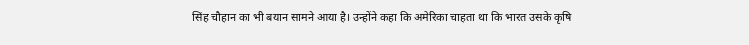सिंह चौहान का भी बयान सामने आया है। उन्होंने कहा कि अमेरिका चाहता था कि भारत उसके कृषि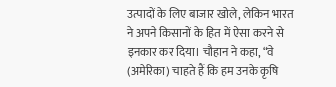उत्पादों के लिए बाजार खोले, लेकिन भारत ने अपने किसानों के हित में ऐसा करने से इनकार कर दिया। चौहान ने कहा, “वे (अमेरिका) चाहते हैं कि हम उनके कृषि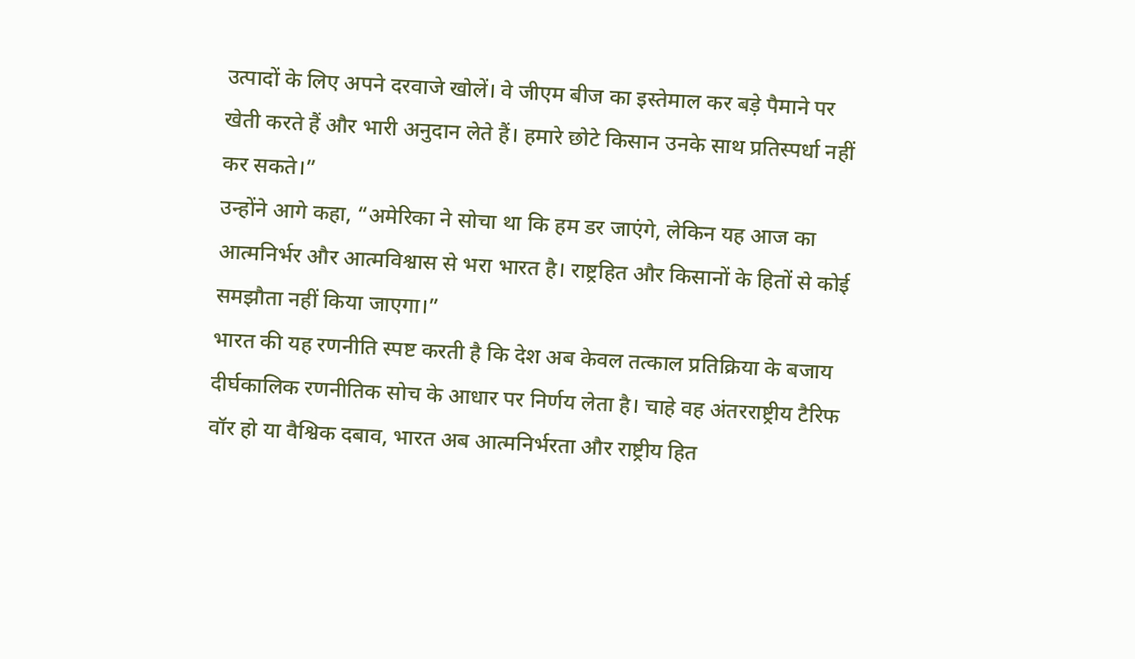उत्पादों के लिए अपने दरवाजे खोलें। वे जीएम बीज का इस्तेमाल कर बड़े पैमाने पर खेती करते हैं और भारी अनुदान लेते हैं। हमारे छोटे किसान उनके साथ प्रतिस्पर्धा नहीं कर सकते।”
उन्होंने आगे कहा, “अमेरिका ने सोचा था कि हम डर जाएंगे, लेकिन यह आज का आत्मनिर्भर और आत्मविश्वास से भरा भारत है। राष्ट्रहित और किसानों के हितों से कोई समझौता नहीं किया जाएगा।”
भारत की यह रणनीति स्पष्ट करती है कि देश अब केवल तत्काल प्रतिक्रिया के बजाय दीर्घकालिक रणनीतिक सोच के आधार पर निर्णय लेता है। चाहे वह अंतरराष्ट्रीय टैरिफ वॉर हो या वैश्विक दबाव, भारत अब आत्मनिर्भरता और राष्ट्रीय हित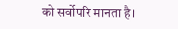को सर्वोपरि मानता है।